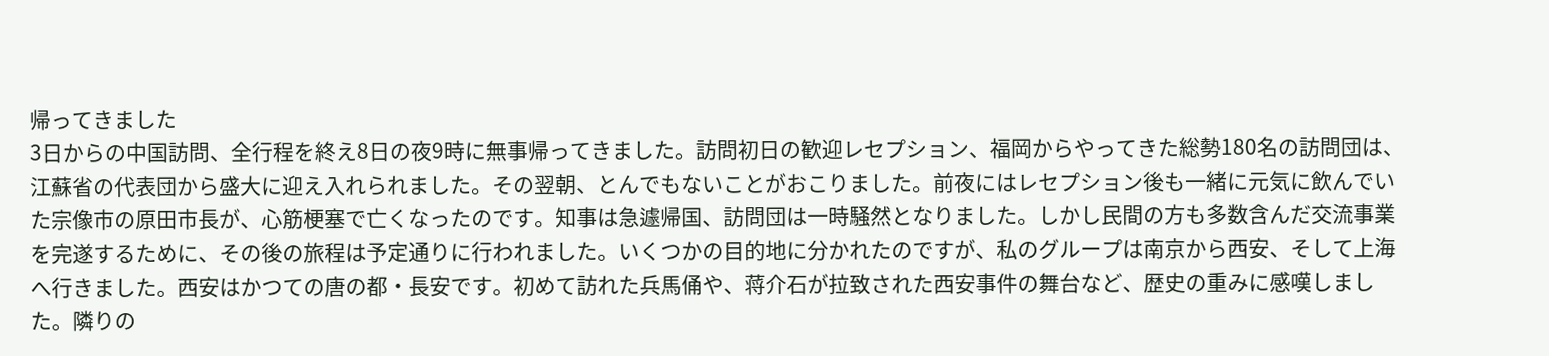帰ってきました
3日からの中国訪問、全行程を終え8日の夜9時に無事帰ってきました。訪問初日の歓迎レセプション、福岡からやってきた総勢180名の訪問団は、江蘇省の代表団から盛大に迎え入れられました。その翌朝、とんでもないことがおこりました。前夜にはレセプション後も一緒に元気に飲んでいた宗像市の原田市長が、心筋梗塞で亡くなったのです。知事は急遽帰国、訪問団は一時騒然となりました。しかし民間の方も多数含んだ交流事業を完遂するために、その後の旅程は予定通りに行われました。いくつかの目的地に分かれたのですが、私のグループは南京から西安、そして上海へ行きました。西安はかつての唐の都・長安です。初めて訪れた兵馬俑や、蒋介石が拉致された西安事件の舞台など、歴史の重みに感嘆しました。隣りの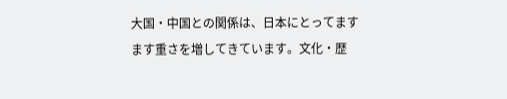大国・中国との関係は、日本にとってますます重さを増してきています。文化・歴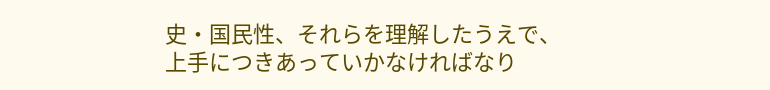史・国民性、それらを理解したうえで、上手につきあっていかなければなり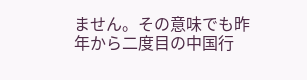ません。その意味でも昨年から二度目の中国行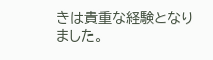きは貴重な経験となりました。